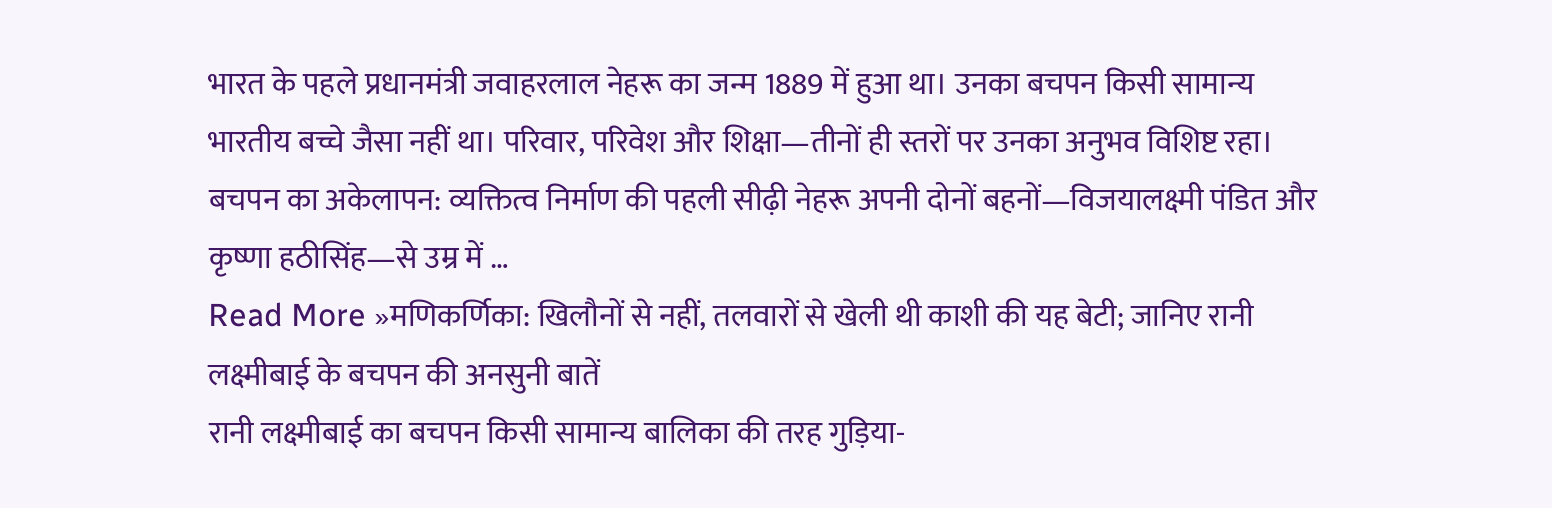भारत के पहले प्रधानमंत्री जवाहरलाल नेहरू का जन्म 1889 में हुआ था। उनका बचपन किसी सामान्य भारतीय बच्चे जैसा नहीं था। परिवार, परिवेश और शिक्षा—तीनों ही स्तरों पर उनका अनुभव विशिष्ट रहा। बचपन का अकेलापन: व्यक्तित्व निर्माण की पहली सीढ़ी नेहरू अपनी दोनों बहनों—विजयालक्ष्मी पंडित और कृष्णा हठीसिंह—से उम्र में …
Read More »मणिकर्णिका: खिलौनों से नहीं, तलवारों से खेली थी काशी की यह बेटी; जानिए रानी लक्ष्मीबाई के बचपन की अनसुनी बातें
रानी लक्ष्मीबाई का बचपन किसी सामान्य बालिका की तरह गुड़िया-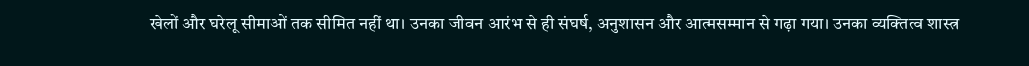खेलों और घरेलू सीमाओं तक सीमित नहीं था। उनका जीवन आरंभ से ही संघर्ष, अनुशासन और आत्मसम्मान से गढ़ा गया। उनका व्यक्तित्व शास्त्र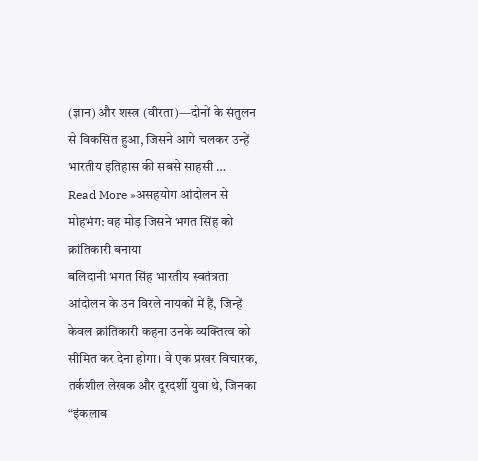(ज्ञान) और शस्त्र (वीरता)—दोनों के संतुलन से विकसित हुआ, जिसने आगे चलकर उन्हें भारतीय इतिहास की सबसे साहसी …
Read More »असहयोग आंदोलन से मोहभंग: वह मोड़ जिसने भगत सिंह को क्रांतिकारी बनाया
बलिदानी भगत सिंह भारतीय स्वतंत्रता आंदोलन के उन विरले नायकों में हैं, जिन्हें केवल क्रांतिकारी कहना उनके व्यक्तित्व को सीमित कर देना होगा। वे एक प्रखर विचारक, तर्कशील लेखक और दूरदर्शी युवा थे, जिनका “इंकलाब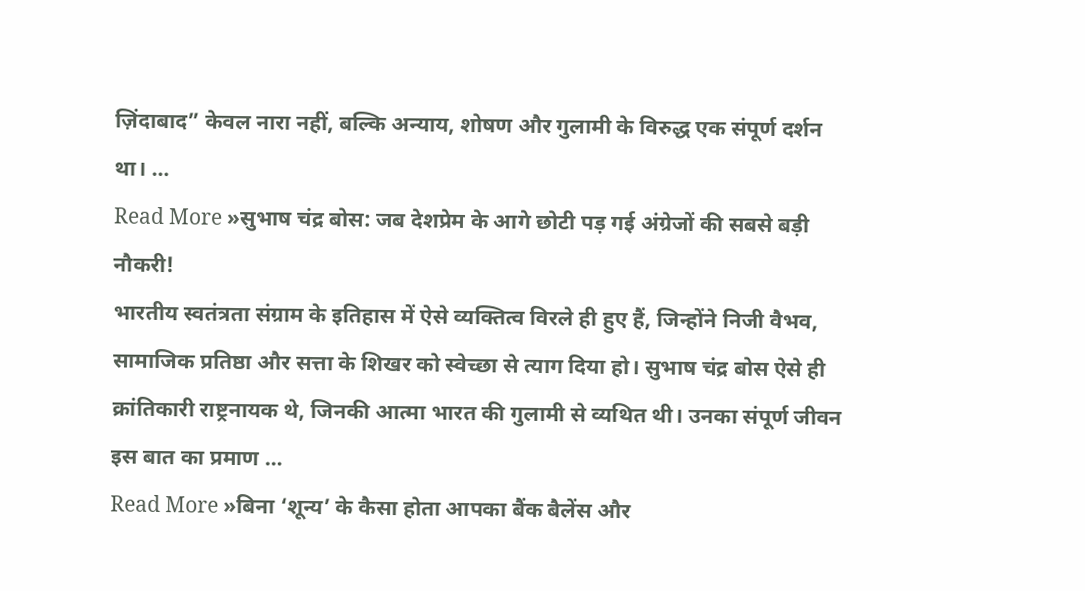ज़िंदाबाद” केवल नारा नहीं, बल्कि अन्याय, शोषण और गुलामी के विरुद्ध एक संपूर्ण दर्शन था। …
Read More »सुभाष चंद्र बोस: जब देशप्रेम के आगे छोटी पड़ गई अंग्रेजों की सबसे बड़ी नौकरी!
भारतीय स्वतंत्रता संग्राम के इतिहास में ऐसे व्यक्तित्व विरले ही हुए हैं, जिन्होंने निजी वैभव, सामाजिक प्रतिष्ठा और सत्ता के शिखर को स्वेच्छा से त्याग दिया हो। सुभाष चंद्र बोस ऐसे ही क्रांतिकारी राष्ट्रनायक थे, जिनकी आत्मा भारत की गुलामी से व्यथित थी। उनका संपूर्ण जीवन इस बात का प्रमाण …
Read More »बिना ‘शून्य’ के कैसा होता आपका बैंक बैलेंस और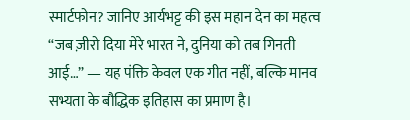स्मार्टफोन? जानिए आर्यभट्ट की इस महान देन का महत्व
“जब ज़ीरो दिया मेरे भारत ने, दुनिया को तब गिनती आई…” — यह पंक्ति केवल एक गीत नहीं, बल्कि मानव सभ्यता के बौद्धिक इतिहास का प्रमाण है।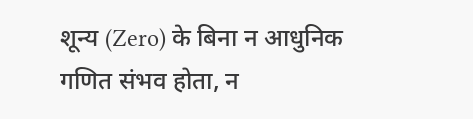शून्य (Zero) के बिना न आधुनिक गणित संभव होता, न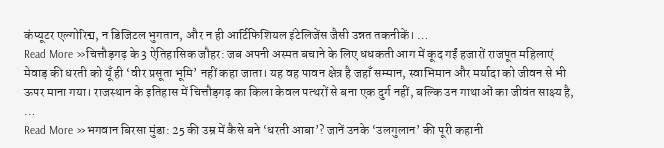कंप्यूटर एल्गोरिद्म, न डिजिटल भुगतान, और न ही आर्टिफिशियल इंटेलिजेंस जैसी उन्नत तकनीकें। …
Read More »चित्तौड़गढ़ के 3 ऐतिहासिक जौहर: जब अपनी अस्मत बचाने के लिए धधकती आग में कूद गईं हजारों राजपूत महिलाएं
मेवाड़ की धरती को यूँ ही ‘वीर प्रसूता भूमि’ नहीं कहा जाता। यह वह पावन क्षेत्र है जहाँ सम्मान, स्वाभिमान और मर्यादा को जीवन से भी ऊपर माना गया। राजस्थान के इतिहास में चित्तौड़गढ़ का किला केवल पत्थरों से बना एक दुर्ग नहीं, बल्कि उन गाथाओं का जीवंत साक्ष्य है, …
Read More »भगवान बिरसा मुंडा: 25 की उम्र में कैसे बने ‘धरती आबा’? जानें उनके ‘उलगुलान’ की पूरी कहानी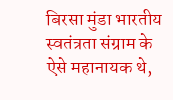बिरसा मुंडा भारतीय स्वतंत्रता संग्राम के ऐसे महानायक थे,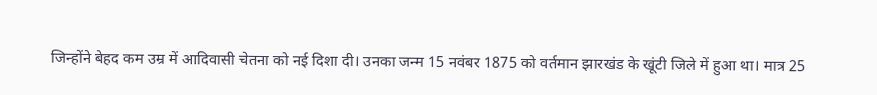जिन्होंने बेहद कम उम्र में आदिवासी चेतना को नई दिशा दी। उनका जन्म 15 नवंबर 1875 को वर्तमान झारखंड के खूंटी जिले में हुआ था। मात्र 25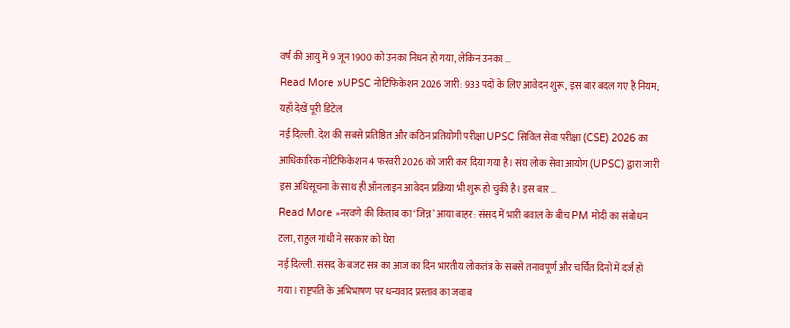वर्ष की आयु में 9 जून 1900 को उनका निधन हो गया, लेकिन उनका …
Read More »UPSC नोटिफिकेशन 2026 जारी: 933 पदों के लिए आवेदन शुरू, इस बार बदल गए हैं नियम; यहाँ देखें पूरी डिटेल
नई दिल्ली. देश की सबसे प्रतिष्ठित और कठिन प्रतियोगी परीक्षा UPSC सिविल सेवा परीक्षा (CSE) 2026 का आधिकारिक नोटिफिकेशन 4 फरवरी 2026 को जारी कर दिया गया है। संघ लोक सेवा आयोग (UPSC) द्वारा जारी इस अधिसूचना के साथ ही ऑनलाइन आवेदन प्रक्रिया भी शुरू हो चुकी है। इस बार …
Read More »नरवणे की किताब का ‘जिन्न’ आया बाहर: संसद में भारी बवाल के बीच PM मोदी का संबोधन टला, राहुल गांधी ने सरकार को घेरा
नई दिल्ली. संसद के बजट सत्र का आज का दिन भारतीय लोकतंत्र के सबसे तनावपूर्ण और चर्चित दिनों में दर्ज हो गया। राष्ट्रपति के अभिभाषण पर धन्यवाद प्रस्ताव का जवाब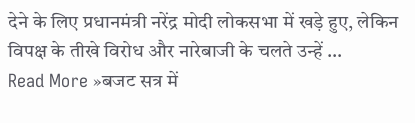देने के लिए प्रधानमंत्री नरेंद्र मोदी लोकसभा में खड़े हुए, लेकिन विपक्ष के तीखे विरोध और नारेबाजी के चलते उन्हें …
Read More »बजट सत्र में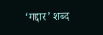‘गद्दार’ शब्द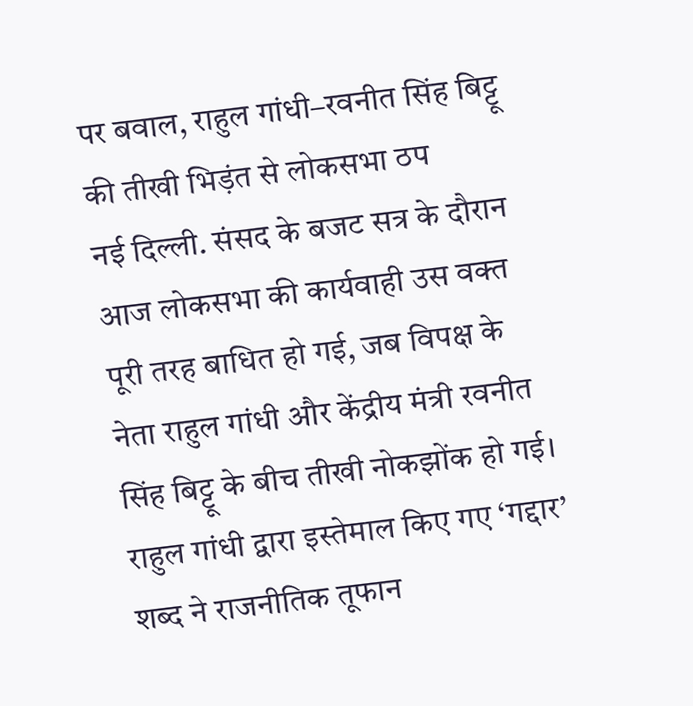पर बवाल, राहुल गांधी–रवनीत सिंह बिट्टू की तीखी भिड़ंत से लोकसभा ठप
नई दिल्ली. संसद के बजट सत्र के दौरान आज लोकसभा की कार्यवाही उस वक्त पूरी तरह बाधित हो गई, जब विपक्ष के नेता राहुल गांधी और केंद्रीय मंत्री रवनीत सिंह बिट्टू के बीच तीखी नोकझोंक हो गई। राहुल गांधी द्वारा इस्तेमाल किए गए ‘गद्दार’ शब्द ने राजनीतिक तूफान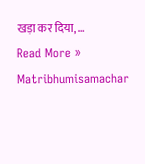खड़ा कर दिया, …
Read More »
Matribhumisamachar